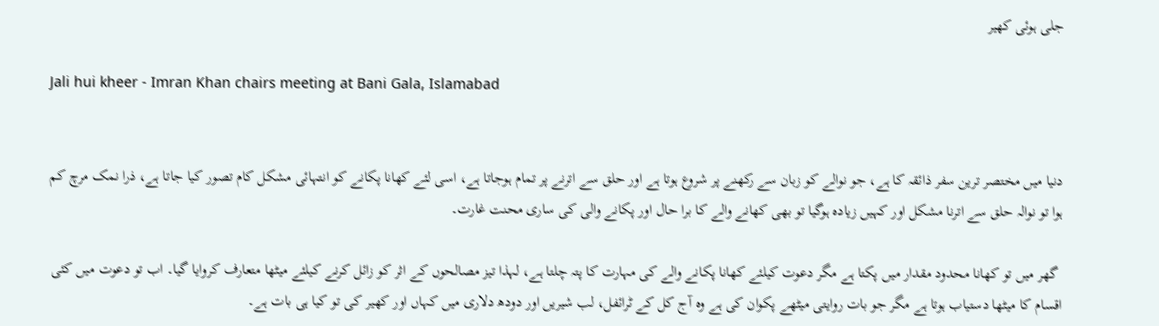جلی ہوئی کھیر

Jali hui kheer - Imran Khan chairs meeting at Bani Gala, Islamabad


دنیا میں مختصر ترین سفر ذائقہ کا ہے، جو نوالے کو زبان سے رکھنے پر شروع ہوتا ہے اور حلق سے اترنے پر تمام ہوجاتا ہے، اسی لئے کھانا پکانے کو انتہائی مشکل کام تصور کیا جاتا ہے، ذرا نمک مرچ کم ہوا تو نوالہ حلق سے اترنا مشکل اور کہیں زیادہ ہوگیا تو بھی کھانے والے کا برا حال اور پکانے والی کی ساری محنت غارت۔

 گھر میں تو کھانا محدود مقدار میں پکتا ہے مگر دعوت کیلئے کھانا پکانے والے کی مہارت کا پتہ چلتا ہے، لہذا تیز مصالحوں کے اثر کو زائل کرنے کیلئے میٹھا متعارف کروایا گیا۔ اب تو دعوت میں کئی اقسام کا میٹھا دستیاب ہوتا ہے مگر جو بات روایتی میٹھے پکوان کی ہے وہ آج کل کے ٹرائفل، لب شیریں اور دودھ دلاری میں کہاں اور کھیر کی تو کیا ہی بات ہے۔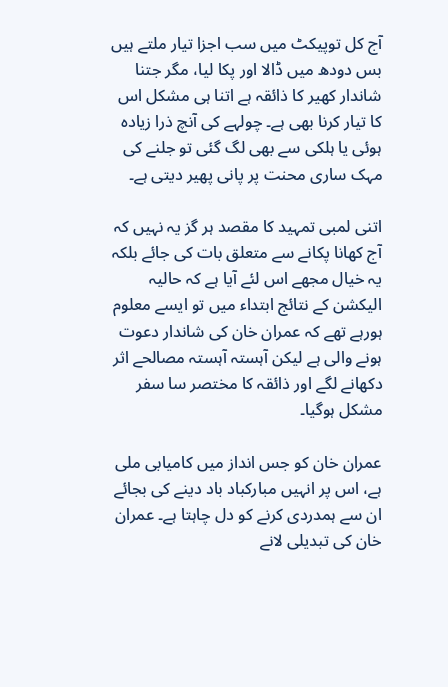آج کل توپیکٹ میں سب اجزا تیار ملتے ہیں بس دودھ میں ڈالا اور پکا لیا، مگر جتنا شاندار کھیر کا ذائقہ ہے اتنا ہی مشکل اس کا تیار کرنا بھی ہے۔ چولہے کی آنچ ذرا زیادہ ہوئی یا ہلکی سے بھی لگ گئی تو جلنے کی مہک ساری محنت پر پانی پھیر دیتی ہے۔

اتنی لمبی تمہید کا مقصد ہر گز یہ نہیں کہ آج کھانا پکانے سے متعلق بات کی جائے بلکہ یہ خیال مجھے اس لئے آیا ہے کہ حالیہ الیکشن کے نتائج ابتداء میں تو ایسے معلوم ہورہے تھے کہ عمران خان کی شاندار دعوت ہونے والی ہے لیکن آہستہ آہستہ مصالحے اثر دکھانے لگے اور ذائقہ کا مختصر سا سفر مشکل ہوگیا۔

عمران خان کو جس انداز میں کامیابی ملی ہے، اس پر انہیں مبارکباد باد دینے کی بجائے ان سے ہمدردی کرنے کو دل چاہتا ہے۔ عمران خان کی تبدیلی لانے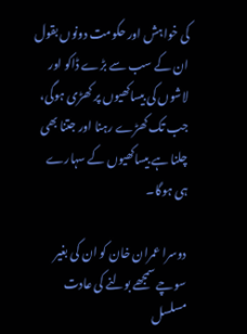کی خواہش اور حکومت دونوں بقول ان کے سب سے بڑے ڈاکو اور لاشوں کی بیساکھیوں پر کھڑی ہوگی، جب تک کھڑے رہنا اور جتنا بھی چلنا ہے بیساکھیوں کے سہارے ہی ہوگا۔

دوسرا عمران خان کو ان کی بغیر سوچے سمجھے بولنے کی عادت مسلسل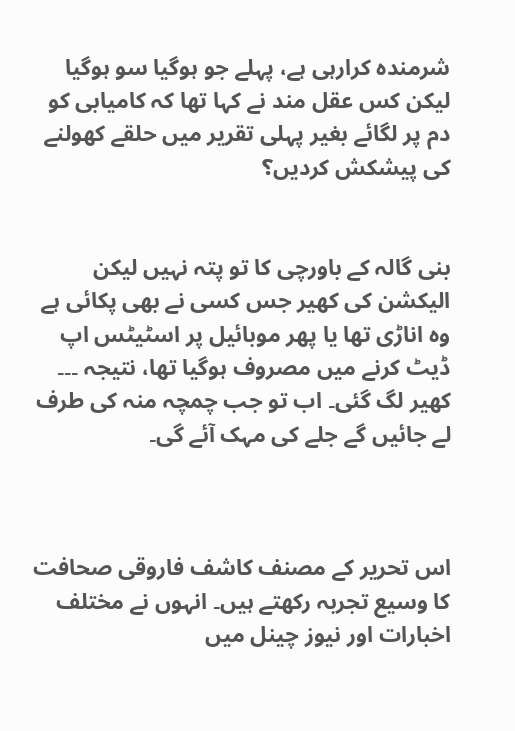شرمندہ کرارہی ہے، پہلے جو ہوگیا سو ہوگیا لیکن کس عقل مند نے کہا تھا کہ کامیابی کو دم پر لگائے بغیر پہلی تقریر میں حلقے کھولنے کی پیشکش کردیں؟


بنی گالہ کے باورچی کا تو پتہ نہیں لیکن الیکشن کی کھیر جس کسی نے بھی پکائی ہے وہ اناڑی تھا یا پھر موبائیل پر اسٹیٹس اپ ڈیٹ کرنے میں مصروف ہوگیا تھا، نتیجہ ۔۔۔ کھیر لگ گئی۔ اب تو جب چمچہ منہ کی طرف لے جائیں گے جلے کی مہک آئے گی۔



اس تحریر کے مصنف کاشف فاروقی صحافت کا وسیع تجربہ رکھتے ہیں۔ انہوں نے مختلف اخبارات اور نیوز چینل میں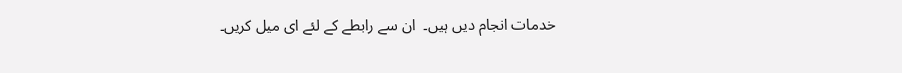خدمات انجام دیں ہیں۔  ان سے رابطے کے لئے ای میل کریں۔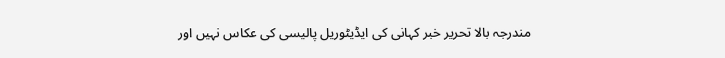مندرجہ بالا تحریر خبر کہانی کی ایڈیٹوریل پالیسی کی عکاس نہیں اور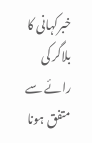خبرکہانی کا بلاگر کی رائے سے متفق ہونا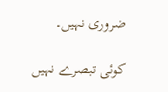ضروری نہیں۔

کوئی تبصرے نہیں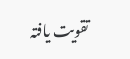تقویت یافتہ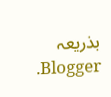بذریعہ Blogger.